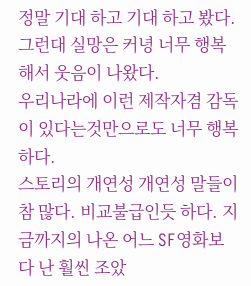정말 기대 하고 기대 하고 봤다. 그런대 실망은 커녕 너무 행복해서 웃음이 나왔다.
우리나라에 이런 제작자겸 감독이 있다는것만으로도 너무 행복하다.
스토리의 개연성 개연성 말들이 참 많다. 비교불급인듯 하다. 지금까지의 나온 어느 SF영화보다 난 훨씬 조았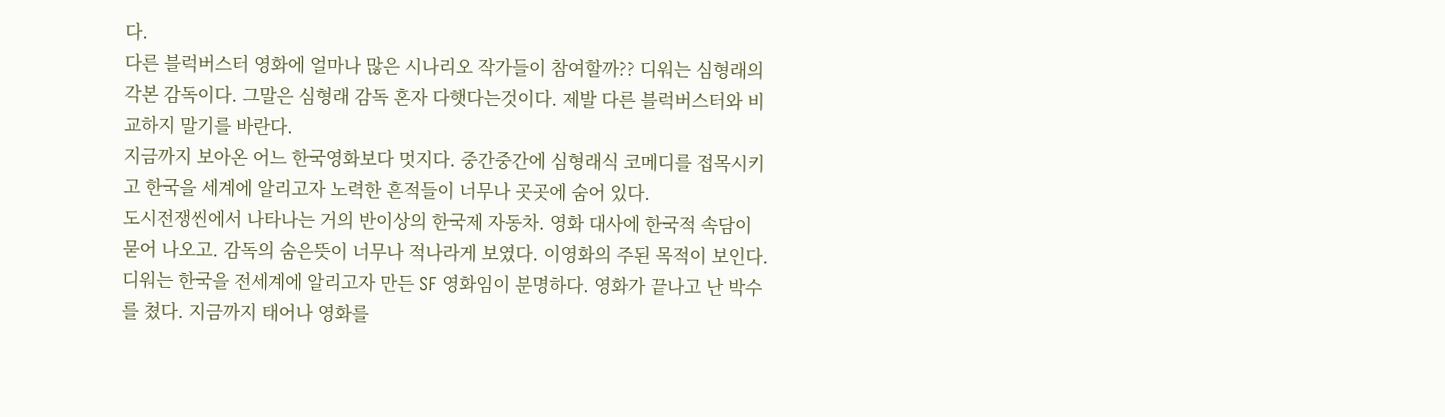다.
다른 블럭버스터 영화에 얼마나 많은 시나리오 작가들이 참여할까?? 디워는 심형래의 각본 감독이다. 그말은 심형래 감독 혼자 다햇다는것이다. 제발 다른 블럭버스터와 비교하지 말기를 바란다.
지금까지 보아온 어느 한국영화보다 멋지다. 중간중간에 심형래식 코메디를 접목시키고 한국을 세계에 알리고자 노력한 흔적들이 너무나 곳곳에 숨어 있다.
도시전쟁씬에서 나타나는 거의 반이상의 한국제 자동차. 영화 대사에 한국적 속담이 묻어 나오고. 감독의 숨은뜻이 너무나 적나라게 보였다. 이영화의 주된 목적이 보인다.
디워는 한국을 전세계에 알리고자 만든 SF 영화임이 분명하다. 영화가 끝나고 난 박수를 쳤다. 지금까지 태어나 영화를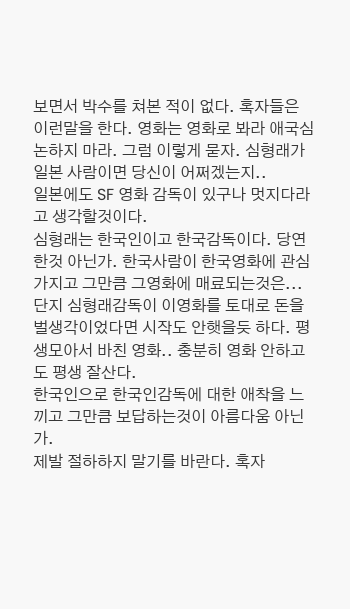보면서 박수를 쳐본 적이 없다. 혹자들은 이런말을 한다. 영화는 영화로 봐라 애국심 논하지 마라. 그럼 이렇게 묻자. 심형래가 일본 사람이면 당신이 어쩌겠는지..
일본에도 SF 영화 감독이 있구나 멋지다라고 생각할것이다.
심형래는 한국인이고 한국감독이다. 당연한것 아닌가. 한국사람이 한국영화에 관심가지고 그만큼 그영화에 매료되는것은...
단지 심형래감독이 이영화를 토대로 돈을 벌생각이었다면 시작도 안햇을듯 하다. 평생모아서 바친 영화.. 충분히 영화 안하고도 평생 잘산다.
한국인으로 한국인감독에 대한 애착을 느끼고 그만큼 보답하는것이 아름다움 아닌가.
제발 절하하지 말기를 바란다. 혹자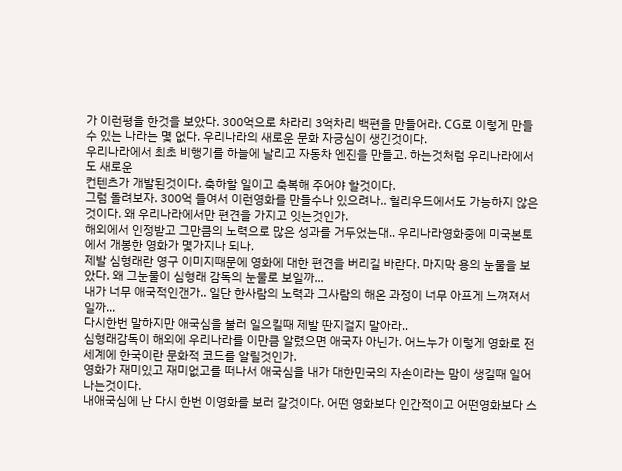가 이런평을 한것을 보았다. 300억으로 차라리 3억차리 백편을 만들어라. CG로 이렇게 만들수 있는 나라는 몇 없다. 우리나라의 새로운 문화 자긍심이 생긴것이다.
우리나라에서 최초 비행기를 하늘에 날리고 자동차 엔진을 만들고. 하는것처럼 우리나라에서도 새로운
컨텐츠가 개발된것이다. 축하할 일이고 축복해 주어야 할것이다.
그럼 돌려보자. 300억 들여서 이런영화를 만들수나 있으려나.. 헐리우드에서도 가능하지 않은것이다. 왜 우리나라에서만 편견을 가지고 잇는것인가.
해외에서 인정받고 그만큼의 노력으로 많은 성과를 거두었는대.. 우리나라영화중에 미국본토에서 개봉한 영화가 몇가지나 되나.
제발 심형래란 영구 이미지때문에 영화에 대한 편견을 버리길 바란다. 마지막 용의 눈물을 보았다. 왜 그눈물이 심형래 감독의 눈물로 보일까...
내가 너무 애국적인갠가.. 일단 한사람의 노력과 그사람의 해온 과정이 너무 아프게 느껴져서 일까...
다시한번 말하지만 애국심을 불러 일으킬때 제발 딴지걸지 말아라..
심형래감독이 해외에 우리나라를 이만큼 알렸으면 애국자 아닌가. 어느누가 이렇게 영화로 전세계에 한국이란 문화적 코드를 알릴것인가.
영화가 재미있고 재미없고를 떠나서 애국심을 내가 대한민국의 자손이라는 맘이 생길때 일어나는것이다.
내애국심에 난 다시 한번 이영화를 보러 갈것이다. 어떤 영화보다 인간적이고 어떤영화보다 스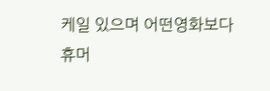케일 있으며 어떤영화보다 휴머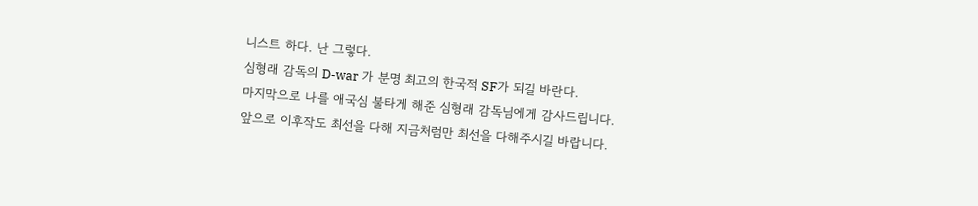니스트 하다. 난 그렇다.
심형래 감독의 D-war 가 분명 최고의 한국적 SF가 되길 바란다.
마지막으로 나를 애국심 불타게 해준 심형래 감독님에게 감사드립니다.
앞으로 이후작도 최선을 다해 지금처럼만 최선을 다해주시길 바랍니다.